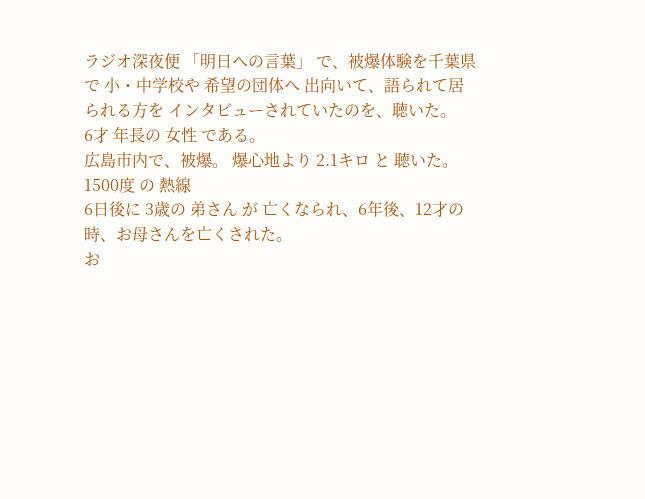ラジオ深夜便 「明日への言葉」 で、被爆体験を千葉県で 小・中学校や 希望の団体へ 出向いて、語られて居られる方を インタビューされていたのを、聴いた。
6才 年長の 女性 である。
広島市内で、被爆。 爆心地より 2.1キロ と 聴いた。
1500度 の 熱線
6日後に 3歳の 弟さん が 亡くなられ、6年後、12才の時、お母さんを亡くされた。
お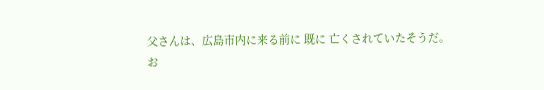父さんは、広島市内に来る前に 既に 亡くされていたそうだ。
お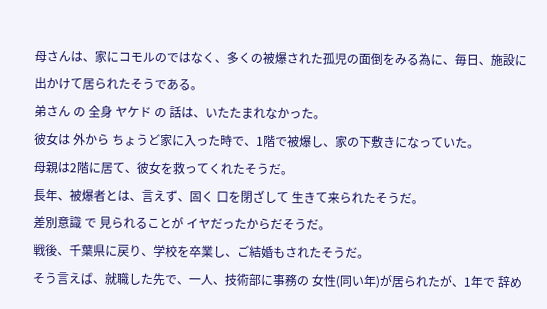母さんは、家にコモルのではなく、多くの被爆された孤児の面倒をみる為に、毎日、施設に 出かけて居られたそうである。
弟さん の 全身 ヤケド の 話は、いたたまれなかった。
彼女は 外から ちょうど家に入った時で、1階で被爆し、家の下敷きになっていた。
母親は2階に居て、彼女を救ってくれたそうだ。
長年、被爆者とは、言えず、固く 口を閉ざして 生きて来られたそうだ。
差別意識 で 見られることが イヤだったからだそうだ。
戦後、千葉県に戻り、学校を卒業し、ご結婚もされたそうだ。
そう言えば、就職した先で、一人、技術部に事務の 女性(同い年)が居られたが、1年で 辞め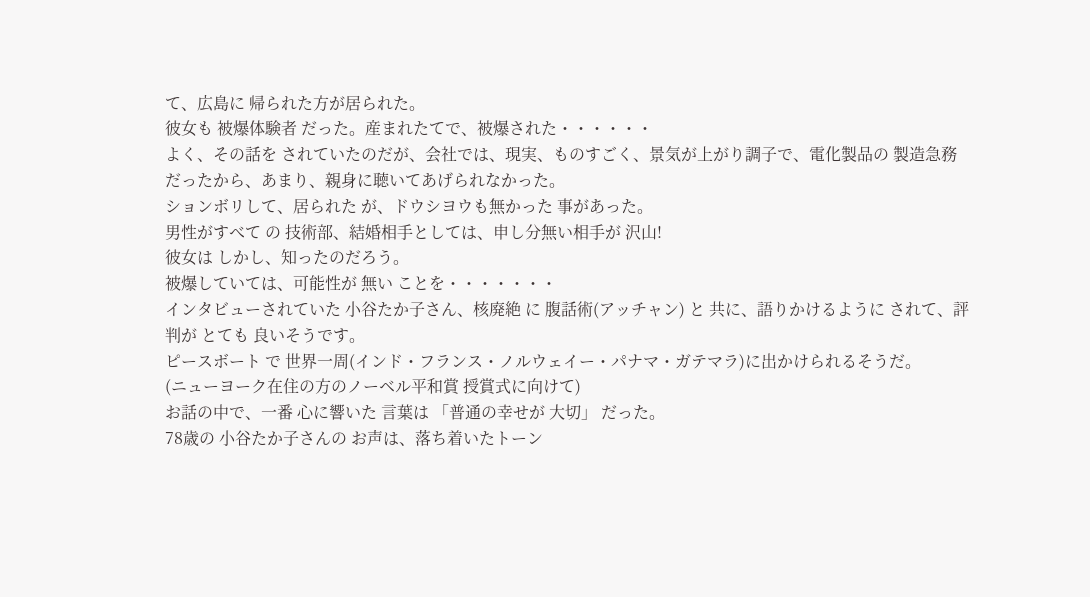て、広島に 帰られた方が居られた。
彼女も 被爆体験者 だった。産まれたてで、被爆された・・・・・・
よく、その話を されていたのだが、会社では、現実、ものすごく、景気が上がり調子で、電化製品の 製造急務 だったから、あまり、親身に聴いてあげられなかった。
ションボリして、居られた が、ドウシヨウも無かった 事があった。
男性がすべて の 技術部、結婚相手としては、申し分無い相手が 沢山!
彼女は しかし、知ったのだろう。
被爆していては、可能性が 無い ことを・・・・・・・
インタビューされていた 小谷たか子さん、核廃絶 に 腹話術(アッチャン) と 共に、語りかけるように されて、評判が とても 良いそうです。
ピースボート で 世界一周(インド・フランス・ノルウェイー・パナマ・ガテマラ)に出かけられるそうだ。
(ニューヨーク在住の方のノーベル平和賞 授賞式に向けて)
お話の中で、一番 心に響いた 言葉は 「普通の幸せが 大切」 だった。
78歳の 小谷たか子さんの お声は、落ち着いたトーン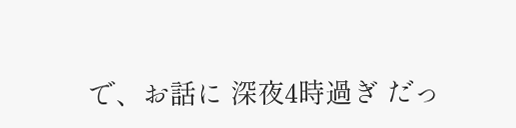で、お話に 深夜4時過ぎ だっ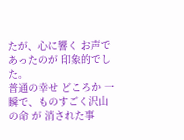たが、心に響く お声であったのが 印象的でした。
普通の幸せ どころか 一瞬で、ものすごく沢山の命 が 消された事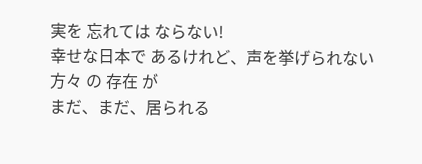実を 忘れては ならない!
幸せな日本で あるけれど、声を挙げられない 方々 の 存在 が
まだ、まだ、居られる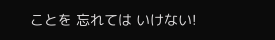ことを 忘れては いけない!